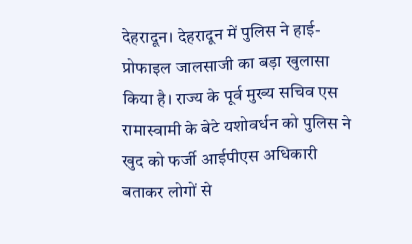देहरादून। देहरादून में पुलिस ने हाई-प्रोफाइल जालसाजी का बड़ा खुलासा किया है। राज्य के पूर्व मुख्य सचिव एस रामास्वामी के बेटे यशोवर्धन को पुलिस ने खुद को फर्जी आईपीएस अधिकारी बताकर लोगों से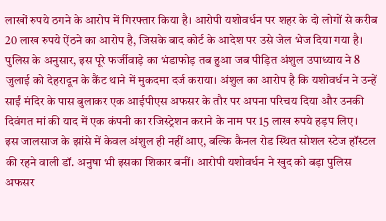लाखों रुपये ठगने के आरोप में गिरफ्तार किया है। आरोपी यशोवर्धन पर शहर के दो लोगों से करीब 20 लाख रुपये ऐंठने का आरोप है, जिसके बाद कोर्ट के आदेश पर उसे जेल भेज दिया गया है।
पुलिस के अनुसार, इस पूरे फर्जीवाड़े का भंडाफोड़ तब हुआ जब पीड़ित अंशुल उपाध्याय ने 8 जुलाई को देहरादून के कैंट थाने में मुकदमा दर्ज कराया। अंशुल का आरोप है कि यशोवर्धन ने उन्हें साईं मंदिर के पास बुलाकर एक आईपीएस अफसर के तौर पर अपना परिचय दिया और उनकी दिवंगत मां की याद में एक कंपनी का रजिस्ट्रेशन कराने के नाम पर 15 लाख रुपये हड़प लिए।
इस जालसाज के झांसे में केवल अंशुल ही नहीं आए, बल्कि कैनल रोड स्थित सोशल स्टेज हॉस्टल की रहने वाली डॉ. अनुषा भी इसका शिकार बनीं। आरोपी यशोवर्धन ने खुद को बड़ा पुलिस अफसर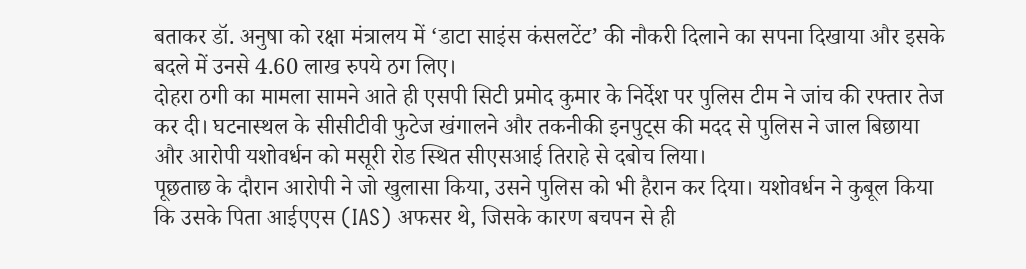बताकर डॉ. अनुषा को रक्षा मंत्रालय में ‘डाटा साइंस कंसलटेंट’ की नौकरी दिलाने का सपना दिखाया और इसके बदले में उनसे 4.60 लाख रुपये ठग लिए।
दोहरा ठगी का मामला सामने आते ही एसपी सिटी प्रमोद कुमार के निर्देश पर पुलिस टीम ने जांच की रफ्तार तेज कर दी। घटनास्थल के सीसीटीवी फुटेज खंगालने और तकनीकी इनपुट्स की मदद से पुलिस ने जाल बिछाया और आरोपी यशोवर्धन को मसूरी रोड स्थित सीएसआई तिराहे से दबोच लिया।
पूछताछ के दौरान आरोपी ने जो खुलासा किया, उसने पुलिस को भी हैरान कर दिया। यशोवर्धन ने कुबूल किया कि उसके पिता आईएएस (IAS) अफसर थे, जिसके कारण बचपन से ही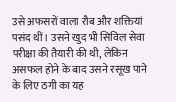उसे अफसरों वाला रौब और शक्तियां पसंद थीं। उसने खुद भी सिविल सेवा परीक्षा की तैयारी की थी, लेकिन असफल होने के बाद उसने रसूख पाने के लिए ठगी का यह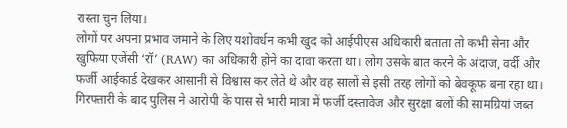रास्ता चुन लिया।
लोगों पर अपना प्रभाव जमाने के लिए यशोवर्धन कभी खुद को आईपीएस अधिकारी बताता तो कभी सेना और खुफिया एजेंसी ‘रॉ’ (RAW) का अधिकारी होने का दावा करता था। लोग उसके बात करने के अंदाज, वर्दी और फर्जी आईकार्ड देखकर आसानी से विश्वास कर लेते थे और वह सालों से इसी तरह लोगों को बेवकूफ बना रहा था।
गिरफ्तारी के बाद पुलिस ने आरोपी के पास से भारी मात्रा में फर्जी दस्तावेज और सुरक्षा बलों की सामग्रियां जब्त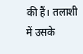की हैं। तलाशी में उसके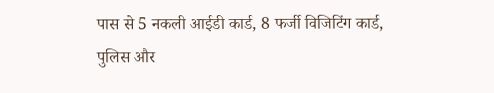पास से 5 नकली आईडी कार्ड, 8 फर्जी विजिटिंग कार्ड, पुलिस और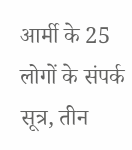आर्मी के 25 लोगों के संपर्क सूत्र, तीन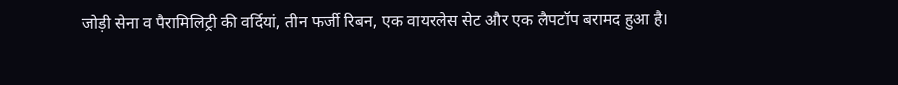जोड़ी सेना व पैरामिलिट्री की वर्दियां, तीन फर्जी रिबन, एक वायरलेस सेट और एक लैपटॉप बरामद हुआ है।